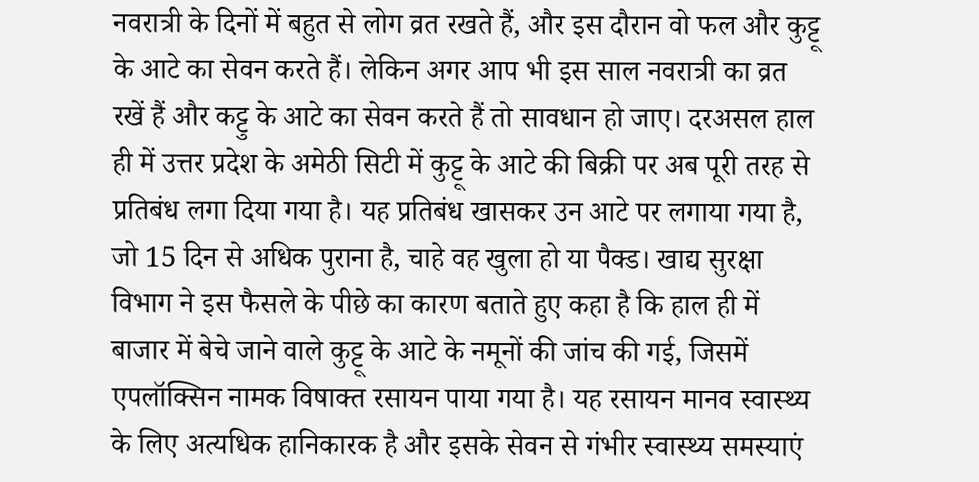नवरात्री के दिनों में बहुत से लोग व्रत रखते हैं, और इस दौरान वो फल और कुट्टू के आटे का सेवन करते हैं। लेकिन अगर आप भी इस साल नवरात्री का व्रत रखें हैं और कट्टु के आटे का सेवन करते हैं तो सावधान हो जाए। दरअसल हाल ही में उत्तर प्रदेश के अमेठी सिटी में कुट्टू के आटे की बिक्री पर अब पूरी तरह से प्रतिबंध लगा दिया गया है। यह प्रतिबंध खासकर उन आटे पर लगाया गया है, जो 15 दिन से अधिक पुराना है, चाहे वह खुला हो या पैक्ड। खाद्य सुरक्षा विभाग ने इस फैसले के पीछे का कारण बताते हुए कहा है कि हाल ही में बाजार में बेचे जाने वाले कुट्टू के आटे के नमूनों की जांच की गई, जिसमें एपलॉक्सिन नामक विषाक्त रसायन पाया गया है। यह रसायन मानव स्वास्थ्य के लिए अत्यधिक हानिकारक है और इसके सेवन से गंभीर स्वास्थ्य समस्याएं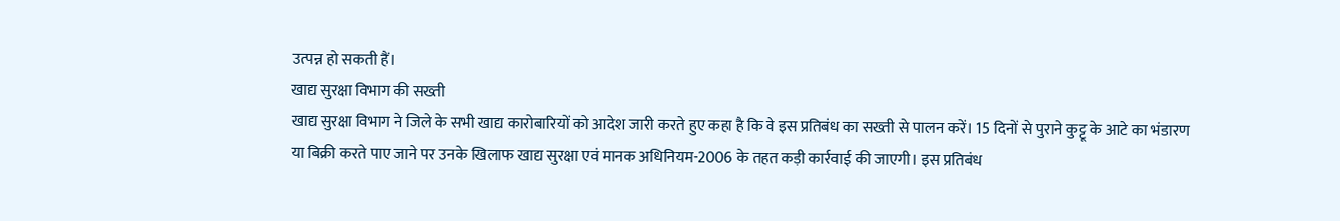उत्पन्न हो सकती हैं।
खाद्य सुरक्षा विभाग की सख्ती
खाद्य सुरक्षा विभाग ने जिले के सभी खाद्य कारोबारियों को आदेश जारी करते हुए कहा है कि वे इस प्रतिबंध का सख्ती से पालन करें। 15 दिनों से पुराने कुट्टू के आटे का भंडारण या बिक्री करते पाए जाने पर उनके खिलाफ खाद्य सुरक्षा एवं मानक अधिनियम-2006 के तहत कड़ी कार्रवाई की जाएगी। इस प्रतिबंध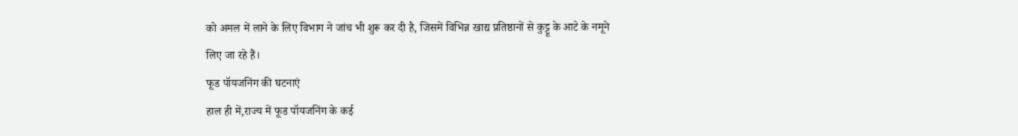को अमल में लाने के लिए विभाग ने जांच भी शुरू कर दी है, जिसमें विभिन्न खाद्य प्रतिष्ठानों से कुट्टू के आटे के नमूने लिए जा रहे हैं।
फूड पॉयजनिंग की घटनाएं
हाल ही में,राज्य में फूड पॉयजनिंग के कई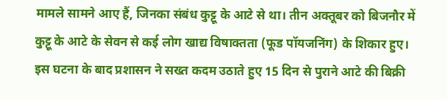मामले सामने आए हैं, जिनका संबंध कुट्टू के आटे से था। तीन अक्तूबर को बिजनौर में कुट्टू के आटे के सेवन से कई लोग खाद्य विषाक्तता (फूड पॉयजनिंग) के शिकार हुए। इस घटना के बाद प्रशासन ने सख्त कदम उठाते हुए 15 दिन से पुराने आटे की बिक्री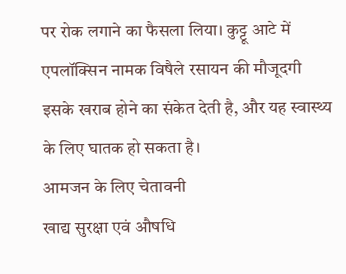पर रोक लगाने का फैसला लिया। कुट्टू आटे में एपलॉक्सिन नामक विषैले रसायन की मौजूदगी इसके खराब होने का संकेत देती है, और यह स्वास्थ्य के लिए घातक हो सकता है।
आमजन के लिए चेतावनी
खाद्य सुरक्षा एवं औषधि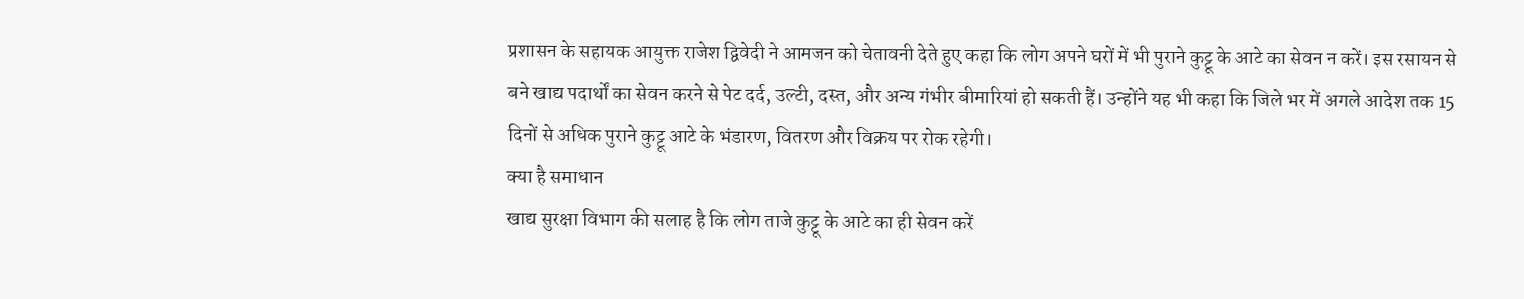प्रशासन के सहायक आयुक्त राजेश द्विवेदी ने आमजन को चेतावनी देते हुए कहा कि लोग अपने घरों में भी पुराने कुट्टू के आटे का सेवन न करें। इस रसायन से बने खाद्य पदार्थों का सेवन करने से पेट दर्द, उल्टी, दस्त, और अन्य गंभीर बीमारियां हो सकती हैं। उन्होंने यह भी कहा कि जिले भर में अगले आदेश तक 15 दिनों से अधिक पुराने कुट्टू आटे के भंडारण, वितरण और विक्रय पर रोक रहेगी।
क्या है समाधान
खाद्य सुरक्षा विभाग की सलाह है कि लोग ताजे कुट्टू के आटे का ही सेवन करें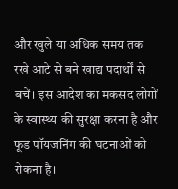और खुले या अधिक समय तक रखे आटे से बने खाद्य पदार्थों से बचें। इस आदेश का मकसद लोगों के स्वास्थ्य की सुरक्षा करना है और फूड पॉयजनिंग की घटनाओं को रोकना है।